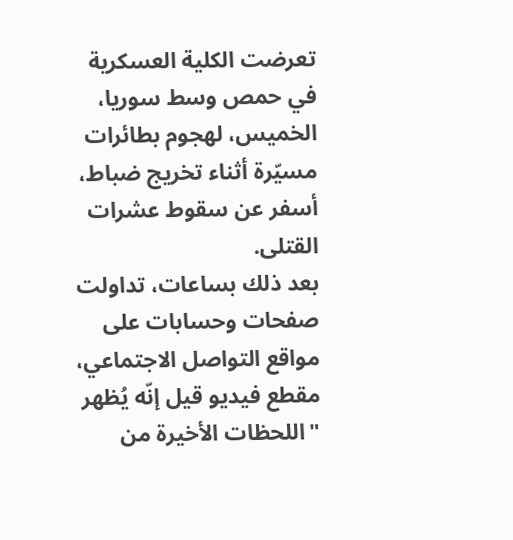تعرضت الكلية العسكرية في حمص وسط سوريا، الخميس، لهجوم بطائرات مسيّرة أثناء تخريج ضباط، أسفر عن سقوط عشرات القتلى.
بعد ذلك بساعات، تداولت صفحات وحسابات على مواقع التواصل الاجتماعي، مقطع فيديو قيل إنّه يُظهر "اللحظات الأخيرة من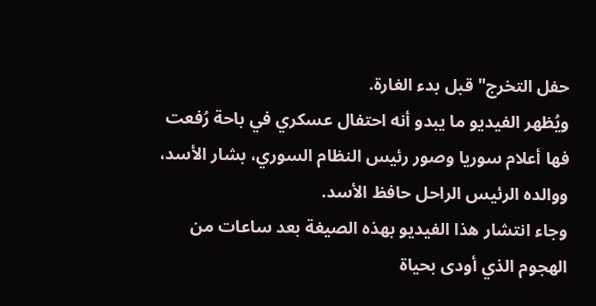حفل التخرج" قبل بدء الغارة.
ويُظهر الفيديو ما يبدو أنه احتفال عسكري في باحة رُفعت فها أعلام سوريا وصور رئيس النظام السوري، بشار الأسد، ووالده الرئيس الراحل حافظ الأسد.
وجاء انتشار هذا الفيديو بهذه الصيغة بعد ساعات من الهجوم الذي أودى بحياة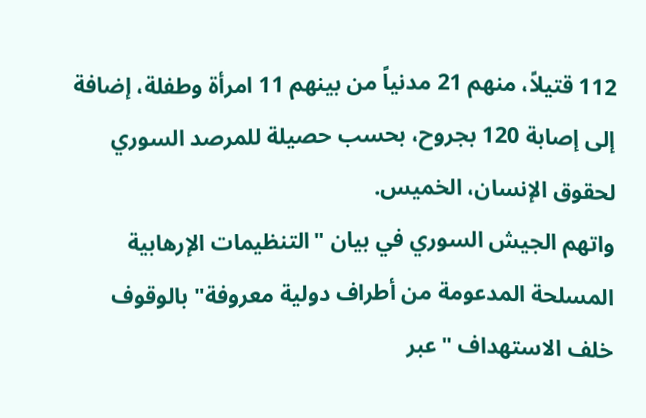112 قتيلاً، منهم 21 مدنياً من بينهم 11 امرأة وطفلة، إضافة إلى إصابة 120 بجروح، بحسب حصيلة للمرصد السوري لحقوق الإنسان، الخميس.
واتهم الجيش السوري في بيان "التنظيمات الإرهابية المسلحة المدعومة من أطراف دولية معروفة" بالوقوف خلف الاستهداف "عبر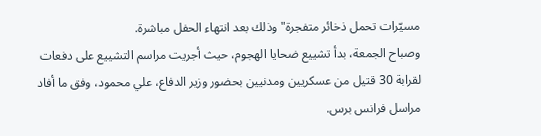مسيّرات تحمل ذخائر متفجرة" وذلك بعد انتهاء الحفل مباشرة.
وصباح الجمعة، بدأ تشييع ضحايا الهجوم، حيث أجريت مراسم التشييع على دفعات لقرابة 30 قتيل من عسكريين ومدنيين بحضور وزير الدفاع، علي محمود، وفق ما أفاد مراسل فرانس برس.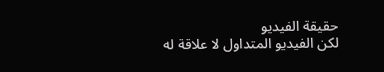حقيقة الفيديو
لكن الفيديو المتداول لا علاقة له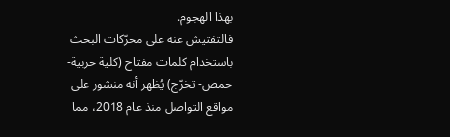بهذا الهجوم.
فالتفتيش عنه على محرّكات البحث باستخدام كلمات مفتاح (كلية حربية- حمص- تخرّج) يُظهر أنه منشور على مواقع التواصل منذ عام 2018، مما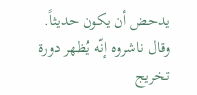يدحض أن يكون حديثاً.
وقال ناشروه إنّه يُظهر دورة تخريج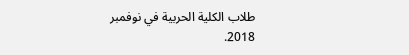طلاب الكلية الحربية في نوفمبر 2018.